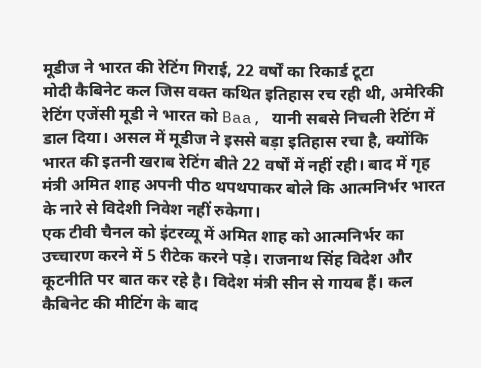मूडीज ने भारत की रेटिंग गिराई, 22 वर्षों का रिकार्ड टूटा
मोदी कैबिनेट कल जिस वक्त कथित इतिहास रच रही थी, अमेरिकी रेटिंग एजेंसी मूडी ने भारत को Baa, यानी सबसे निचली रेटिंग में डाल दिया। असल में मूडीज ने इससे बड़ा इतिहास रचा है, क्योंकि भारत की इतनी खराब रेटिंग बीते 22 वर्षों में नहीं रही। बाद में गृह मंत्री अमित शाह अपनी पीठ थपथपाकर बोले कि आत्मनिर्भर भारत के नारे से विदेशी निवेश नहीं रुकेगा।
एक टीवी चैनल को इंटरव्यू में अमित शाह को आत्मनिर्भर का उच्चारण करने में 5 रीटेक करने पड़े। राजनाथ सिंह विदेश और कूटनीति पर बात कर रहे है। विदेश मंत्री सीन से गायब हैं। कल कैबिनेट की मीटिंग के बाद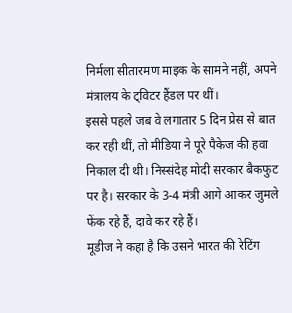निर्मला सीतारमण माइक के सामने नहीं, अपने मंत्रालय के ट्विटर हैंडल पर थीं।
इससे पहले जब वे लगातार 5 दिन प्रेस से बात कर रही थीं, तो मीडिया ने पूरे पैकेज की हवा निकाल दी थी। निस्संदेह मोदी सरकार बैकफुट पर है। सरकार के 3-4 मंत्री आगे आकर जुमले फेंक रहे हैं, दावे कर रहे हैं।
मूडीज ने कहा है कि उसने भारत की रेटिंग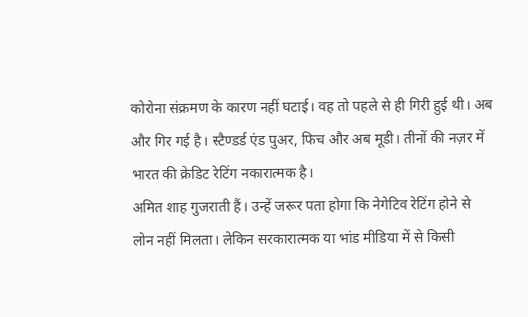कोरोना संक्रमण के कारण नहीं घटाई। वह तो पहले से ही गिरी हुई थी। अब और गिर गई है। स्टैण्डर्ड एंड पुअर, फिच और अब मूडी। तीनों की नज़र में भारत की क्रेडिट रेटिंग नकारात्मक है।
अमित शाह गुजराती हैं। उन्हें जरूर पता होगा कि नेगेटिव रेटिंग होने से लोन नहीं मिलता। लेकिन सरकारात्मक या भांड मीडिया में से किसी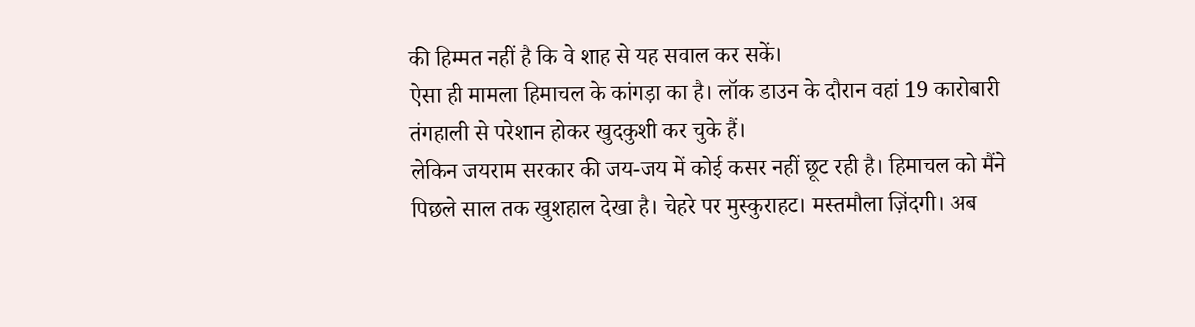की हिम्मत नहीं है कि वे शाह से यह सवाल कर सकें।
ऐसा ही मामला हिमाचल के कांगड़ा का है। लॉक डाउन के दौरान वहां 19 कारोबारी तंगहाली से परेशान होकर खुदकुशी कर चुके हैं।
लेकिन जयराम सरकार की जय-जय में कोई कसर नहीं छूट रही है। हिमाचल को मैंने पिछले साल तक खुशहाल देखा है। चेहरे पर मुस्कुराहट। मस्तमौला ज़िंदगी। अब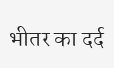भीतर का दर्द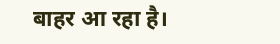बाहर आ रहा है।